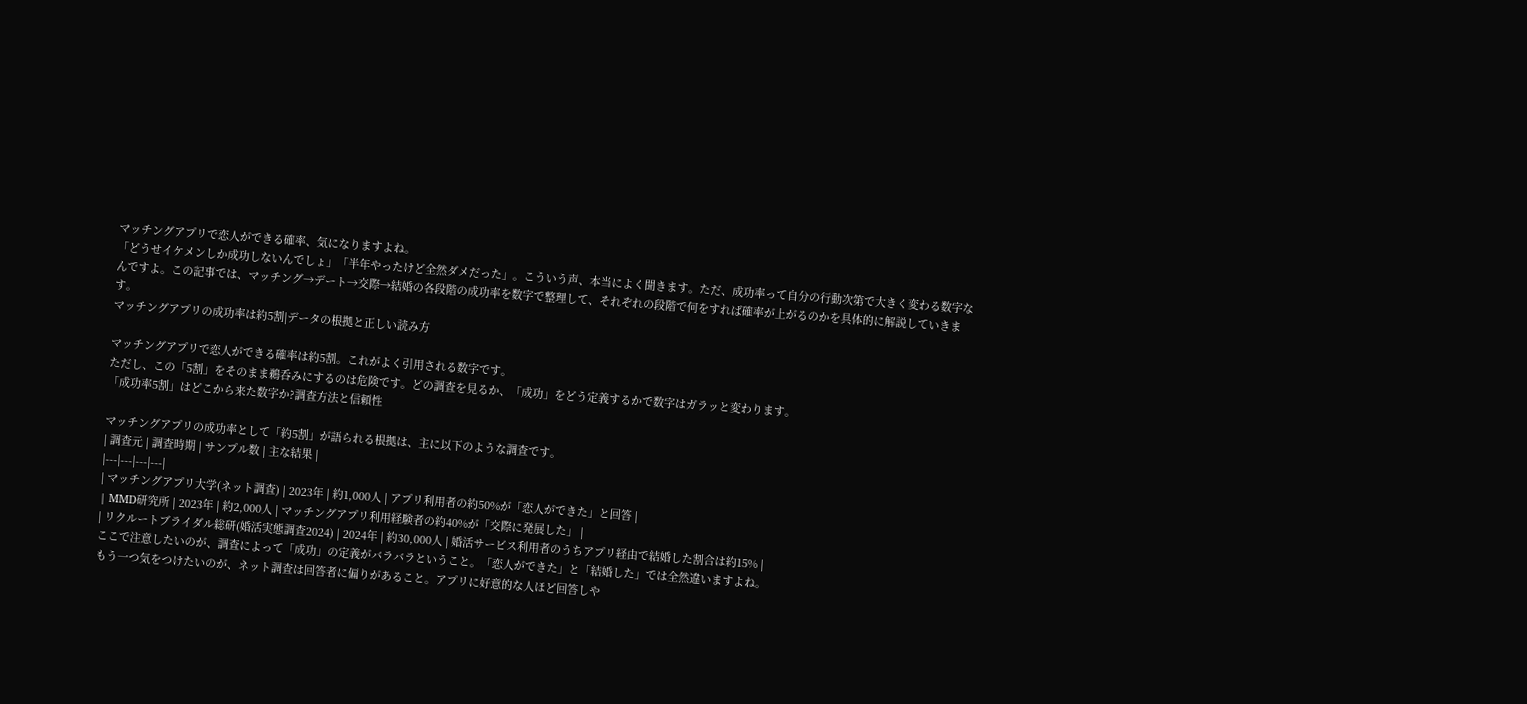マッチングアプリで恋人ができる確率、気になりますよね。
「どうせイケメンしか成功しないんでしょ」「半年やったけど全然ダメだった」。こういう声、本当によく聞きます。ただ、成功率って自分の行動次第で大きく変わる数字なんですよ。この記事では、マッチング→デート→交際→結婚の各段階の成功率を数字で整理して、それぞれの段階で何をすれば確率が上がるのかを具体的に解説していきます。
マッチングアプリの成功率は約5割|データの根拠と正しい読み方

マッチングアプリで恋人ができる確率は約5割。これがよく引用される数字です。
ただし、この「5割」をそのまま鵜呑みにするのは危険です。どの調査を見るか、「成功」をどう定義するかで数字はガラッと変わります。
「成功率5割」はどこから来た数字か?調査方法と信頼性

マッチングアプリの成功率として「約5割」が語られる根拠は、主に以下のような調査です。
| 調査元 | 調査時期 | サンプル数 | 主な結果 |
|---|---|---|---|
| マッチングアプリ大学(ネット調査) | 2023年 | 約1,000人 | アプリ利用者の約50%が「恋人ができた」と回答 |
| MMD研究所 | 2023年 | 約2,000人 | マッチングアプリ利用経験者の約40%が「交際に発展した」 |
| リクルートブライダル総研(婚活実態調査2024) | 2024年 | 約30,000人 | 婚活サービス利用者のうちアプリ経由で結婚した割合は約15% |
ここで注意したいのが、調査によって「成功」の定義がバラバラということ。「恋人ができた」と「結婚した」では全然違いますよね。
もう一つ気をつけたいのが、ネット調査は回答者に偏りがあること。アプリに好意的な人ほど回答しや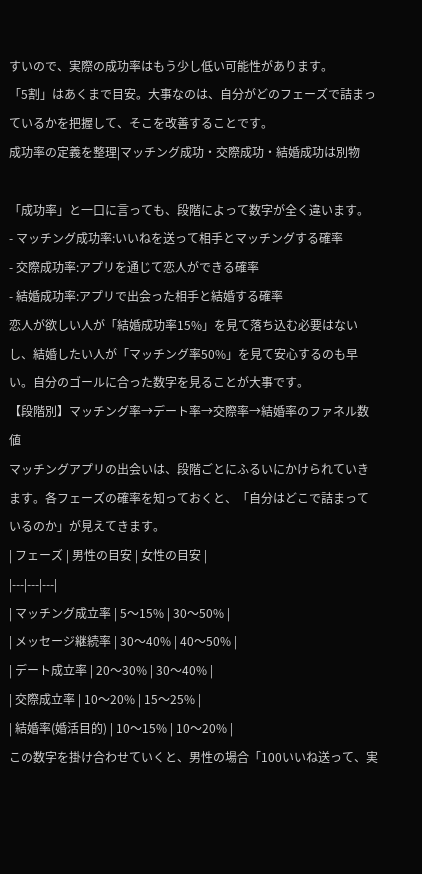すいので、実際の成功率はもう少し低い可能性があります。
「5割」はあくまで目安。大事なのは、自分がどのフェーズで詰まっているかを把握して、そこを改善することです。
成功率の定義を整理|マッチング成功・交際成功・結婚成功は別物

「成功率」と一口に言っても、段階によって数字が全く違います。
- マッチング成功率:いいねを送って相手とマッチングする確率
- 交際成功率:アプリを通じて恋人ができる確率
- 結婚成功率:アプリで出会った相手と結婚する確率
恋人が欲しい人が「結婚成功率15%」を見て落ち込む必要はないし、結婚したい人が「マッチング率50%」を見て安心するのも早い。自分のゴールに合った数字を見ることが大事です。
【段階別】マッチング率→デート率→交際率→結婚率のファネル数値
マッチングアプリの出会いは、段階ごとにふるいにかけられていきます。各フェーズの確率を知っておくと、「自分はどこで詰まっているのか」が見えてきます。
| フェーズ | 男性の目安 | 女性の目安 |
|---|---|---|
| マッチング成立率 | 5〜15% | 30〜50% |
| メッセージ継続率 | 30〜40% | 40〜50% |
| デート成立率 | 20〜30% | 30〜40% |
| 交際成立率 | 10〜20% | 15〜25% |
| 結婚率(婚活目的) | 10〜15% | 10〜20% |
この数字を掛け合わせていくと、男性の場合「100いいね送って、実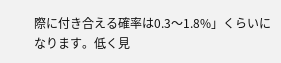際に付き合える確率は0.3〜1.8%」くらいになります。低く見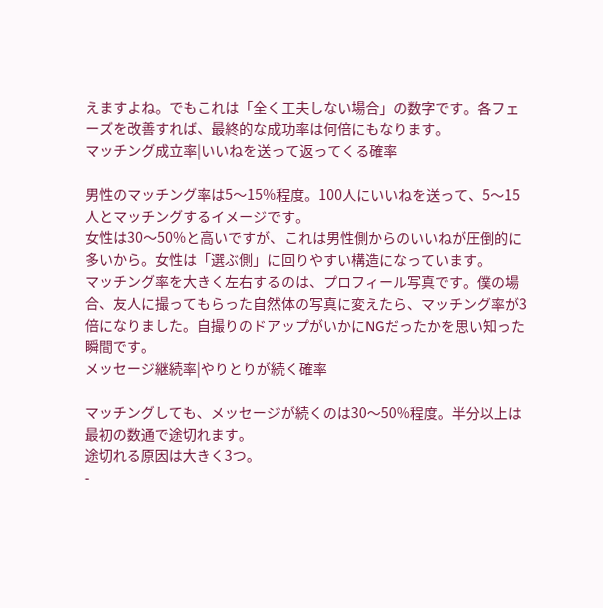えますよね。でもこれは「全く工夫しない場合」の数字です。各フェーズを改善すれば、最終的な成功率は何倍にもなります。
マッチング成立率|いいねを送って返ってくる確率

男性のマッチング率は5〜15%程度。100人にいいねを送って、5〜15人とマッチングするイメージです。
女性は30〜50%と高いですが、これは男性側からのいいねが圧倒的に多いから。女性は「選ぶ側」に回りやすい構造になっています。
マッチング率を大きく左右するのは、プロフィール写真です。僕の場合、友人に撮ってもらった自然体の写真に変えたら、マッチング率が3倍になりました。自撮りのドアップがいかにNGだったかを思い知った瞬間です。
メッセージ継続率|やりとりが続く確率

マッチングしても、メッセージが続くのは30〜50%程度。半分以上は最初の数通で途切れます。
途切れる原因は大きく3つ。
-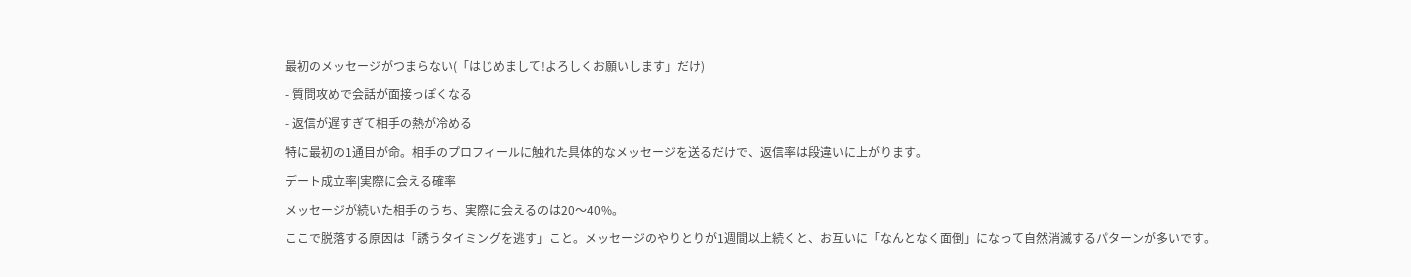最初のメッセージがつまらない(「はじめまして!よろしくお願いします」だけ)
- 質問攻めで会話が面接っぽくなる
- 返信が遅すぎて相手の熱が冷める
特に最初の1通目が命。相手のプロフィールに触れた具体的なメッセージを送るだけで、返信率は段違いに上がります。
デート成立率|実際に会える確率
メッセージが続いた相手のうち、実際に会えるのは20〜40%。
ここで脱落する原因は「誘うタイミングを逃す」こと。メッセージのやりとりが1週間以上続くと、お互いに「なんとなく面倒」になって自然消滅するパターンが多いです。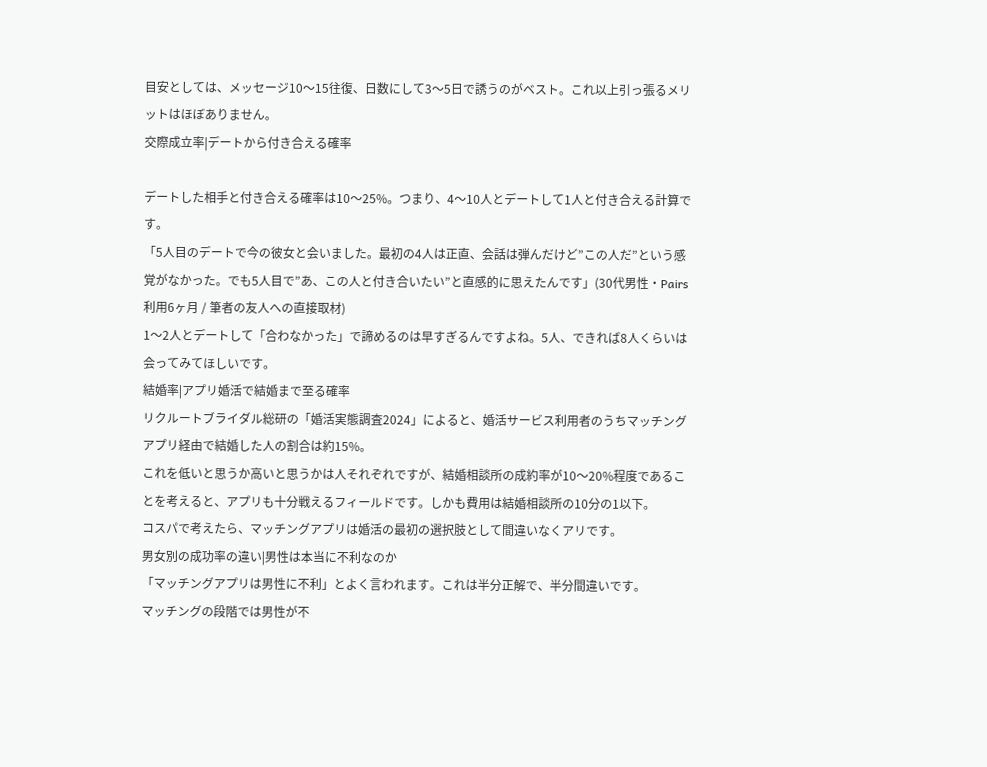目安としては、メッセージ10〜15往復、日数にして3〜5日で誘うのがベスト。これ以上引っ張るメリットはほぼありません。
交際成立率|デートから付き合える確率

デートした相手と付き合える確率は10〜25%。つまり、4〜10人とデートして1人と付き合える計算です。
「5人目のデートで今の彼女と会いました。最初の4人は正直、会話は弾んだけど”この人だ”という感覚がなかった。でも5人目で”あ、この人と付き合いたい”と直感的に思えたんです」(30代男性・Pairs利用6ヶ月 / 筆者の友人への直接取材)
1〜2人とデートして「合わなかった」で諦めるのは早すぎるんですよね。5人、できれば8人くらいは会ってみてほしいです。
結婚率|アプリ婚活で結婚まで至る確率
リクルートブライダル総研の「婚活実態調査2024」によると、婚活サービス利用者のうちマッチングアプリ経由で結婚した人の割合は約15%。
これを低いと思うか高いと思うかは人それぞれですが、結婚相談所の成約率が10〜20%程度であることを考えると、アプリも十分戦えるフィールドです。しかも費用は結婚相談所の10分の1以下。
コスパで考えたら、マッチングアプリは婚活の最初の選択肢として間違いなくアリです。
男女別の成功率の違い|男性は本当に不利なのか
「マッチングアプリは男性に不利」とよく言われます。これは半分正解で、半分間違いです。
マッチングの段階では男性が不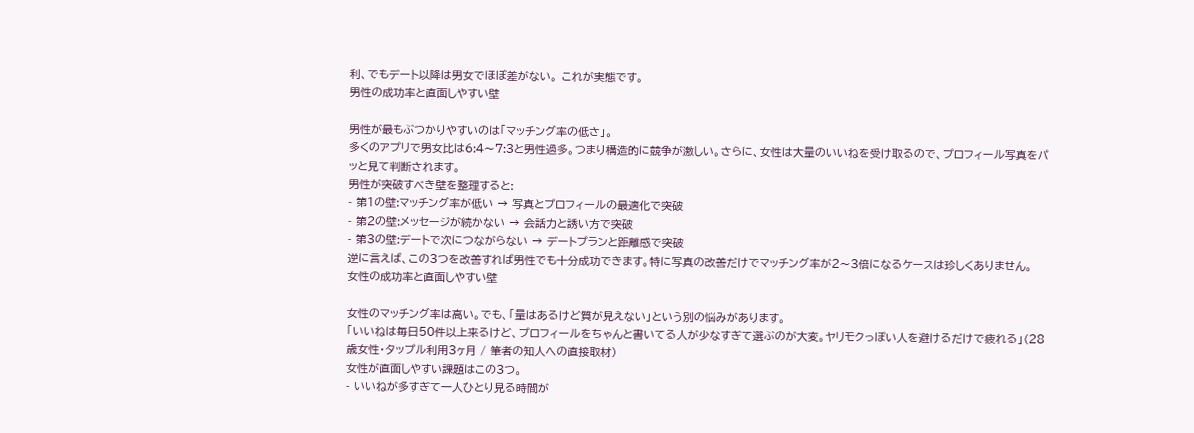利、でもデート以降は男女でほぼ差がない。 これが実態です。
男性の成功率と直面しやすい壁

男性が最もぶつかりやすいのは「マッチング率の低さ」。
多くのアプリで男女比は6:4〜7:3と男性過多。つまり構造的に競争が激しい。さらに、女性は大量のいいねを受け取るので、プロフィール写真をパッと見て判断されます。
男性が突破すべき壁を整理すると:
- 第1の壁:マッチング率が低い → 写真とプロフィールの最適化で突破
- 第2の壁:メッセージが続かない → 会話力と誘い方で突破
- 第3の壁:デートで次につながらない → デートプランと距離感で突破
逆に言えば、この3つを改善すれば男性でも十分成功できます。特に写真の改善だけでマッチング率が2〜3倍になるケースは珍しくありません。
女性の成功率と直面しやすい壁

女性のマッチング率は高い。でも、「量はあるけど質が見えない」という別の悩みがあります。
「いいねは毎日50件以上来るけど、プロフィールをちゃんと書いてる人が少なすぎて選ぶのが大変。ヤリモクっぽい人を避けるだけで疲れる」(28歳女性・タップル利用3ヶ月 / 筆者の知人への直接取材)
女性が直面しやすい課題はこの3つ。
- いいねが多すぎて一人ひとり見る時間が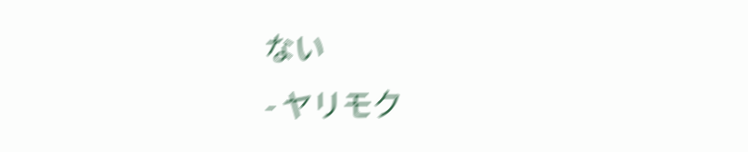ない
- ヤリモク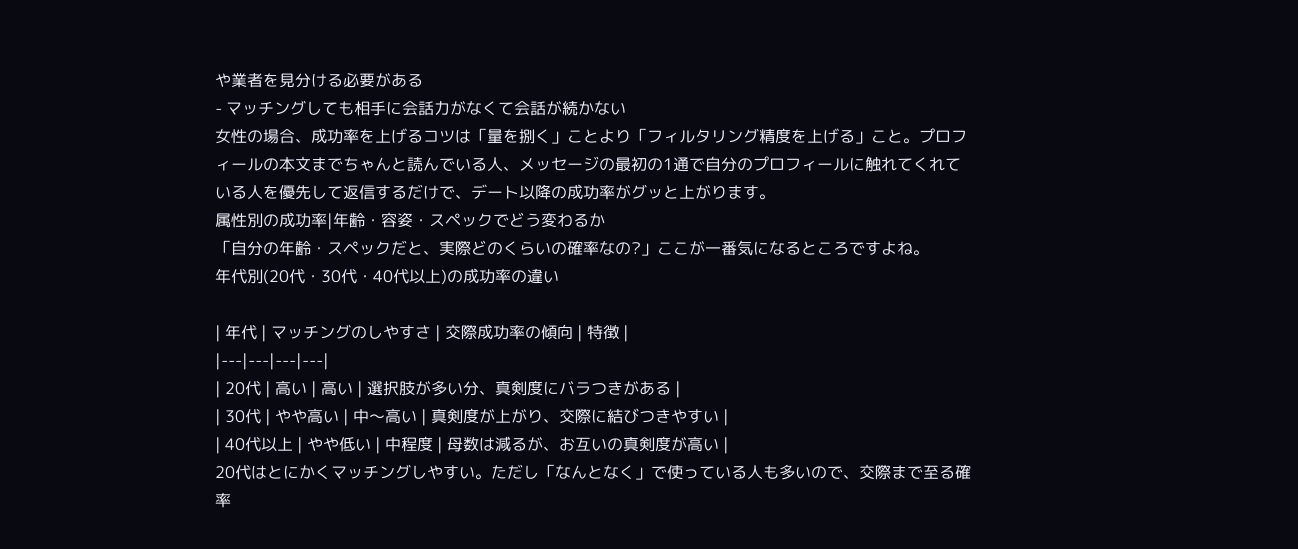や業者を見分ける必要がある
- マッチングしても相手に会話力がなくて会話が続かない
女性の場合、成功率を上げるコツは「量を捌く」ことより「フィルタリング精度を上げる」こと。プロフィールの本文までちゃんと読んでいる人、メッセージの最初の1通で自分のプロフィールに触れてくれている人を優先して返信するだけで、デート以降の成功率がグッと上がります。
属性別の成功率|年齢・容姿・スペックでどう変わるか
「自分の年齢・スペックだと、実際どのくらいの確率なの?」ここが一番気になるところですよね。
年代別(20代・30代・40代以上)の成功率の違い

| 年代 | マッチングのしやすさ | 交際成功率の傾向 | 特徴 |
|---|---|---|---|
| 20代 | 高い | 高い | 選択肢が多い分、真剣度にバラつきがある |
| 30代 | やや高い | 中〜高い | 真剣度が上がり、交際に結びつきやすい |
| 40代以上 | やや低い | 中程度 | 母数は減るが、お互いの真剣度が高い |
20代はとにかくマッチングしやすい。ただし「なんとなく」で使っている人も多いので、交際まで至る確率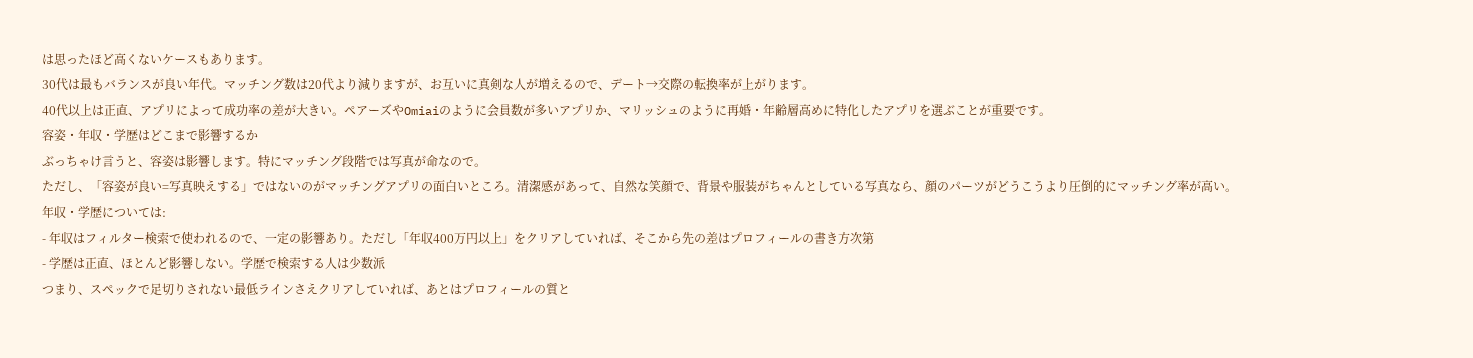は思ったほど高くないケースもあります。
30代は最もバランスが良い年代。マッチング数は20代より減りますが、お互いに真剣な人が増えるので、デート→交際の転換率が上がります。
40代以上は正直、アプリによって成功率の差が大きい。ペアーズやOmiaiのように会員数が多いアプリか、マリッシュのように再婚・年齢層高めに特化したアプリを選ぶことが重要です。
容姿・年収・学歴はどこまで影響するか
ぶっちゃけ言うと、容姿は影響します。特にマッチング段階では写真が命なので。
ただし、「容姿が良い=写真映えする」ではないのがマッチングアプリの面白いところ。清潔感があって、自然な笑顔で、背景や服装がちゃんとしている写真なら、顔のパーツがどうこうより圧倒的にマッチング率が高い。
年収・学歴については:
- 年収はフィルター検索で使われるので、一定の影響あり。ただし「年収400万円以上」をクリアしていれば、そこから先の差はプロフィールの書き方次第
- 学歴は正直、ほとんど影響しない。学歴で検索する人は少数派
つまり、スペックで足切りされない最低ラインさえクリアしていれば、あとはプロフィールの質と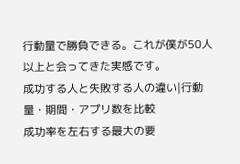行動量で勝負できる。これが僕が50人以上と会ってきた実感です。
成功する人と失敗する人の違い|行動量・期間・アプリ数を比較
成功率を左右する最大の要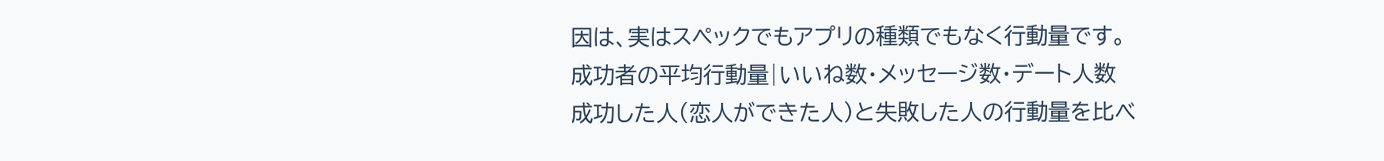因は、実はスペックでもアプリの種類でもなく行動量です。
成功者の平均行動量|いいね数・メッセージ数・デート人数
成功した人(恋人ができた人)と失敗した人の行動量を比べ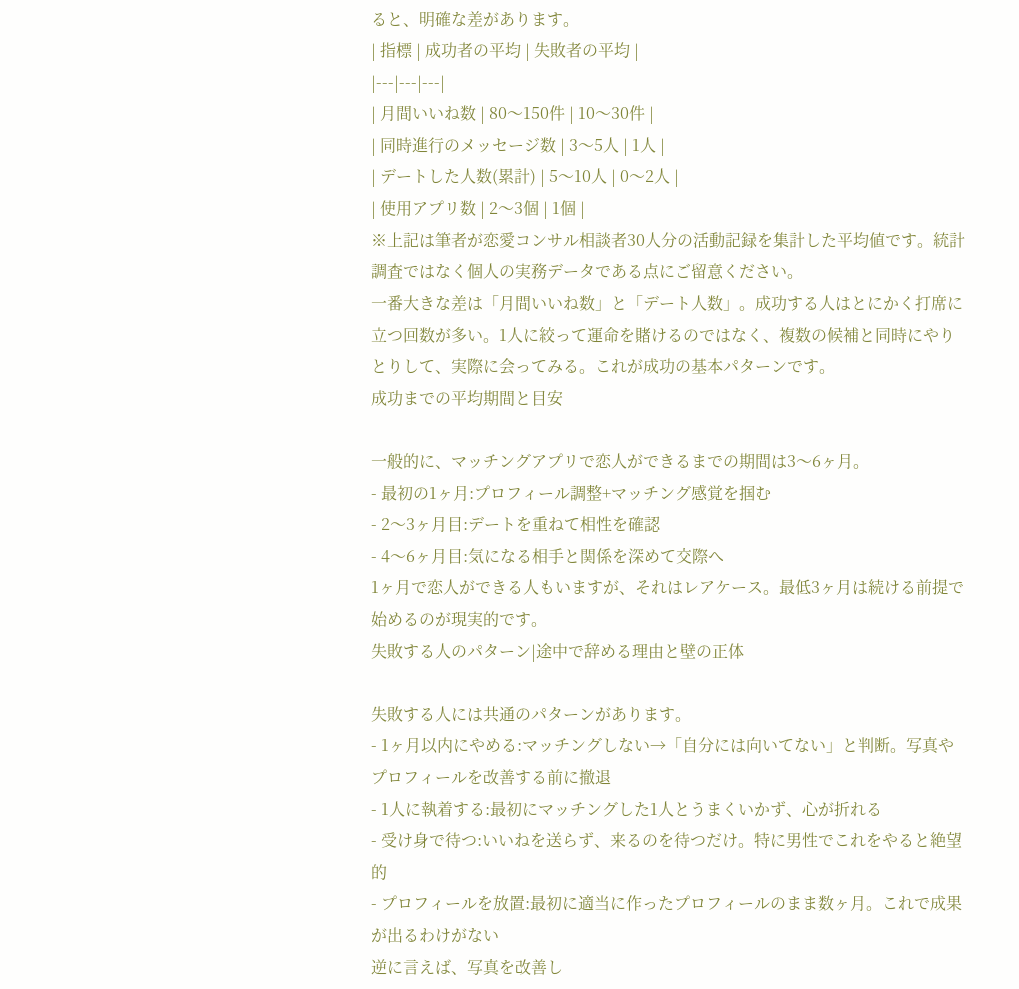ると、明確な差があります。
| 指標 | 成功者の平均 | 失敗者の平均 |
|---|---|---|
| 月間いいね数 | 80〜150件 | 10〜30件 |
| 同時進行のメッセージ数 | 3〜5人 | 1人 |
| デートした人数(累計) | 5〜10人 | 0〜2人 |
| 使用アプリ数 | 2〜3個 | 1個 |
※上記は筆者が恋愛コンサル相談者30人分の活動記録を集計した平均値です。統計調査ではなく個人の実務データである点にご留意ください。
一番大きな差は「月間いいね数」と「デート人数」。成功する人はとにかく打席に立つ回数が多い。1人に絞って運命を賭けるのではなく、複数の候補と同時にやりとりして、実際に会ってみる。これが成功の基本パターンです。
成功までの平均期間と目安

一般的に、マッチングアプリで恋人ができるまでの期間は3〜6ヶ月。
- 最初の1ヶ月:プロフィール調整+マッチング感覚を掴む
- 2〜3ヶ月目:デートを重ねて相性を確認
- 4〜6ヶ月目:気になる相手と関係を深めて交際へ
1ヶ月で恋人ができる人もいますが、それはレアケース。最低3ヶ月は続ける前提で始めるのが現実的です。
失敗する人のパターン|途中で辞める理由と壁の正体

失敗する人には共通のパターンがあります。
- 1ヶ月以内にやめる:マッチングしない→「自分には向いてない」と判断。写真やプロフィールを改善する前に撤退
- 1人に執着する:最初にマッチングした1人とうまくいかず、心が折れる
- 受け身で待つ:いいねを送らず、来るのを待つだけ。特に男性でこれをやると絶望的
- プロフィールを放置:最初に適当に作ったプロフィールのまま数ヶ月。これで成果が出るわけがない
逆に言えば、写真を改善し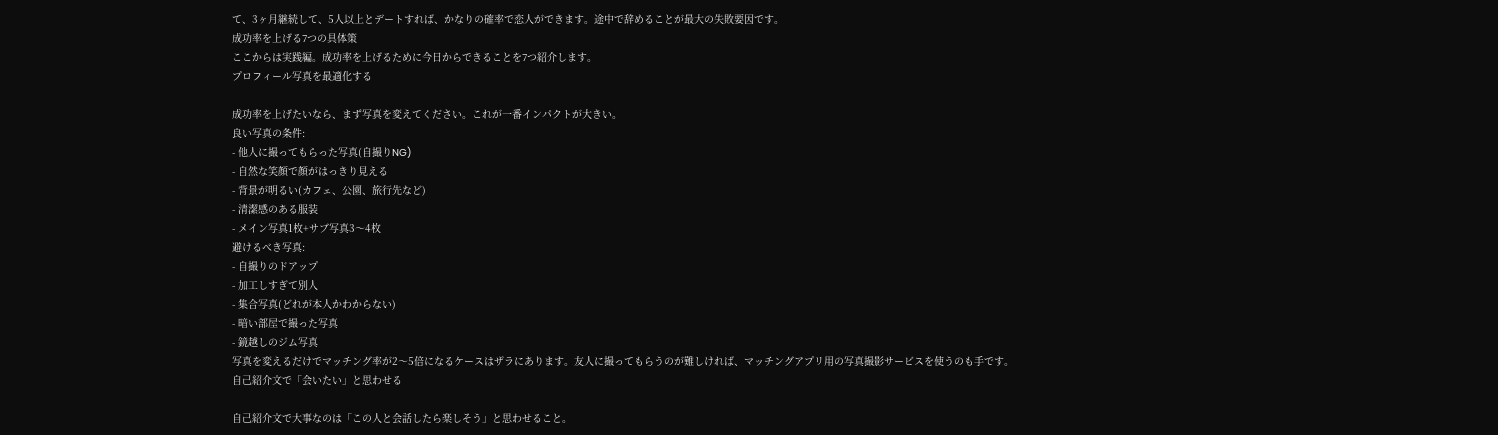て、3ヶ月継続して、5人以上とデートすれば、かなりの確率で恋人ができます。途中で辞めることが最大の失敗要因です。
成功率を上げる7つの具体策
ここからは実践編。成功率を上げるために今日からできることを7つ紹介します。
プロフィール写真を最適化する

成功率を上げたいなら、まず写真を変えてください。これが一番インパクトが大きい。
良い写真の条件:
- 他人に撮ってもらった写真(自撮りNG)
- 自然な笑顔で顔がはっきり見える
- 背景が明るい(カフェ、公園、旅行先など)
- 清潔感のある服装
- メイン写真1枚+サブ写真3〜4枚
避けるべき写真:
- 自撮りのドアップ
- 加工しすぎて別人
- 集合写真(どれが本人かわからない)
- 暗い部屋で撮った写真
- 鏡越しのジム写真
写真を変えるだけでマッチング率が2〜5倍になるケースはザラにあります。友人に撮ってもらうのが難しければ、マッチングアプリ用の写真撮影サービスを使うのも手です。
自己紹介文で「会いたい」と思わせる

自己紹介文で大事なのは「この人と会話したら楽しそう」と思わせること。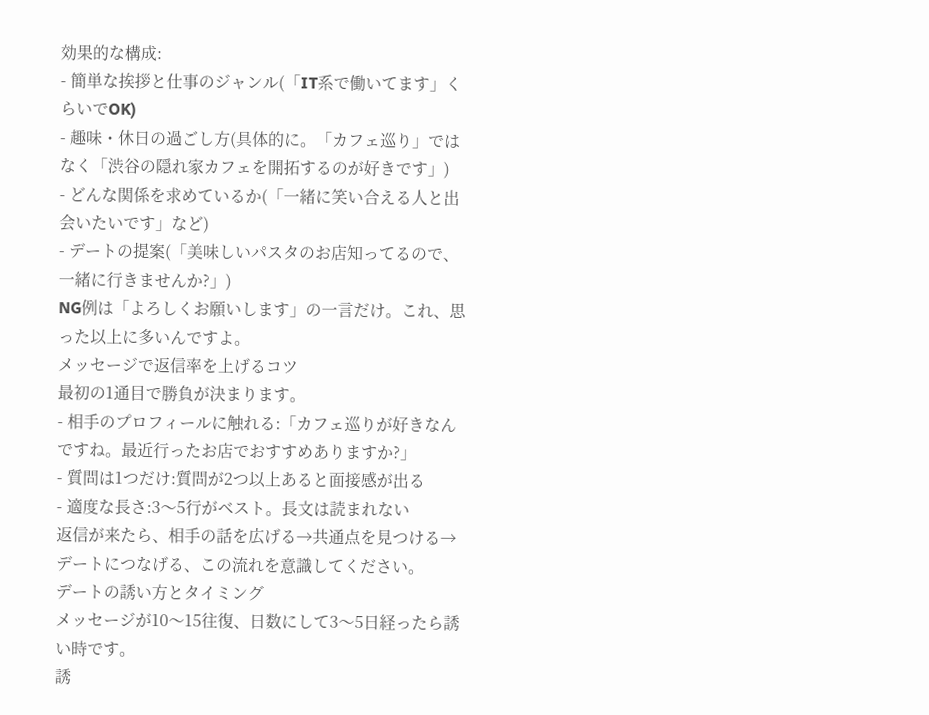効果的な構成:
- 簡単な挨拶と仕事のジャンル(「IT系で働いてます」くらいでOK)
- 趣味・休日の過ごし方(具体的に。「カフェ巡り」ではなく「渋谷の隠れ家カフェを開拓するのが好きです」)
- どんな関係を求めているか(「一緒に笑い合える人と出会いたいです」など)
- デートの提案(「美味しいパスタのお店知ってるので、一緒に行きませんか?」)
NG例は「よろしくお願いします」の一言だけ。これ、思った以上に多いんですよ。
メッセージで返信率を上げるコツ
最初の1通目で勝負が決まります。
- 相手のプロフィールに触れる:「カフェ巡りが好きなんですね。最近行ったお店でおすすめありますか?」
- 質問は1つだけ:質問が2つ以上あると面接感が出る
- 適度な長さ:3〜5行がベスト。長文は読まれない
返信が来たら、相手の話を広げる→共通点を見つける→デートにつなげる、この流れを意識してください。
デートの誘い方とタイミング
メッセージが10〜15往復、日数にして3〜5日経ったら誘い時です。
誘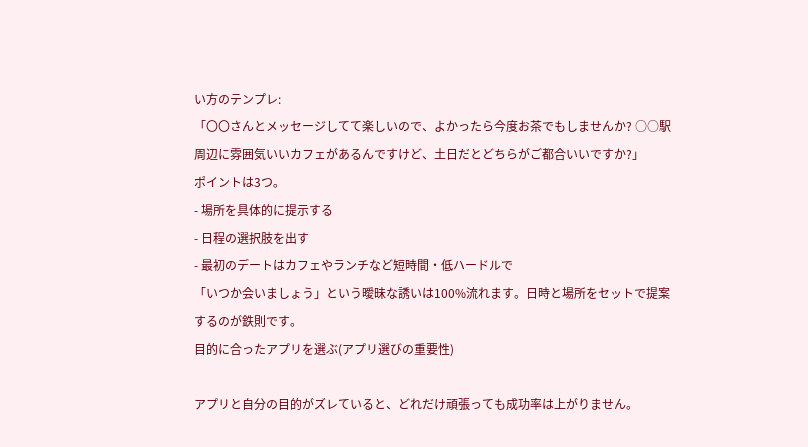い方のテンプレ:
「〇〇さんとメッセージしてて楽しいので、よかったら今度お茶でもしませんか? ○○駅周辺に雰囲気いいカフェがあるんですけど、土日だとどちらがご都合いいですか?」
ポイントは3つ。
- 場所を具体的に提示する
- 日程の選択肢を出す
- 最初のデートはカフェやランチなど短時間・低ハードルで
「いつか会いましょう」という曖昧な誘いは100%流れます。日時と場所をセットで提案するのが鉄則です。
目的に合ったアプリを選ぶ(アプリ選びの重要性)

アプリと自分の目的がズレていると、どれだけ頑張っても成功率は上がりません。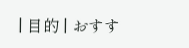| 目的 | おすす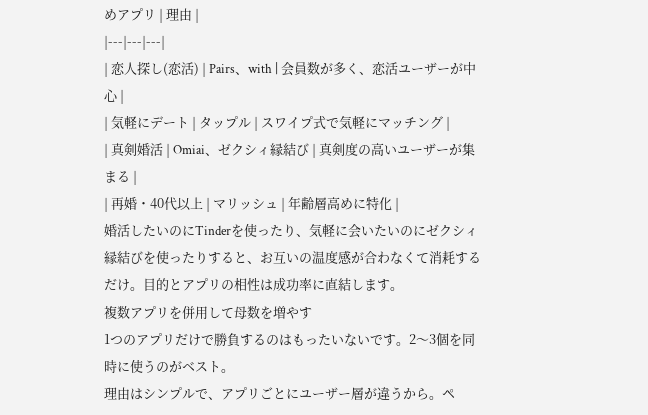めアプリ | 理由 |
|---|---|---|
| 恋人探し(恋活) | Pairs、with | 会員数が多く、恋活ユーザーが中心 |
| 気軽にデート | タップル | スワイプ式で気軽にマッチング |
| 真剣婚活 | Omiai、ゼクシィ縁結び | 真剣度の高いユーザーが集まる |
| 再婚・40代以上 | マリッシュ | 年齢層高めに特化 |
婚活したいのにTinderを使ったり、気軽に会いたいのにゼクシィ縁結びを使ったりすると、お互いの温度感が合わなくて消耗するだけ。目的とアプリの相性は成功率に直結します。
複数アプリを併用して母数を増やす
1つのアプリだけで勝負するのはもったいないです。2〜3個を同時に使うのがベスト。
理由はシンプルで、アプリごとにユーザー層が違うから。ペ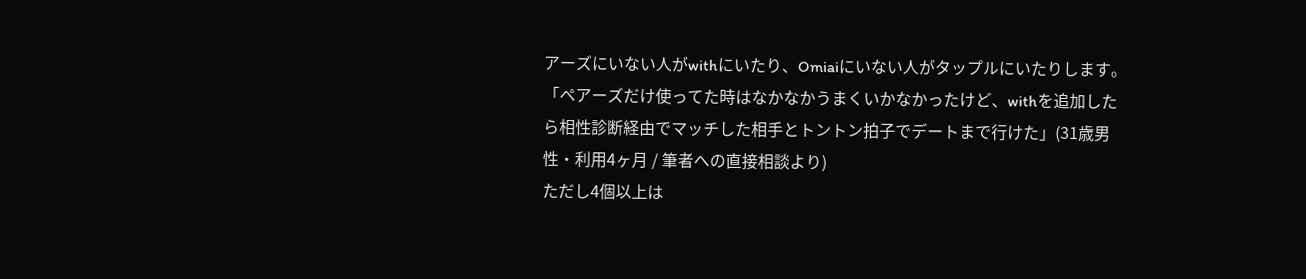アーズにいない人がwithにいたり、Omiaiにいない人がタップルにいたりします。
「ペアーズだけ使ってた時はなかなかうまくいかなかったけど、withを追加したら相性診断経由でマッチした相手とトントン拍子でデートまで行けた」(31歳男性・利用4ヶ月 / 筆者への直接相談より)
ただし4個以上は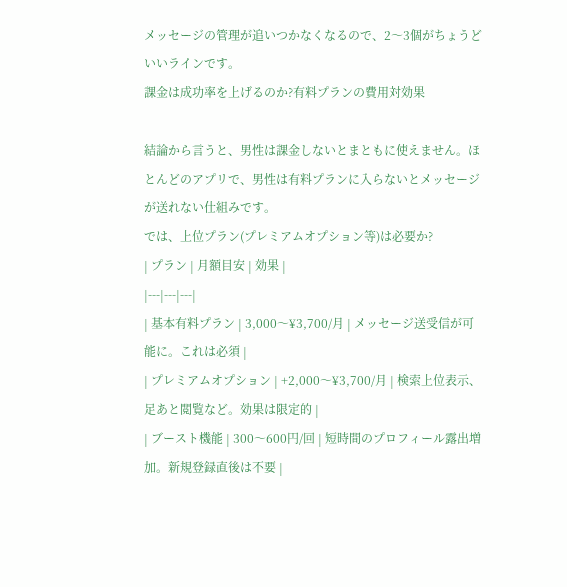メッセージの管理が追いつかなくなるので、2〜3個がちょうどいいラインです。
課金は成功率を上げるのか?有料プランの費用対効果

結論から言うと、男性は課金しないとまともに使えません。ほとんどのアプリで、男性は有料プランに入らないとメッセージが送れない仕組みです。
では、上位プラン(プレミアムオプション等)は必要か?
| プラン | 月額目安 | 効果 |
|---|---|---|
| 基本有料プラン | 3,000〜¥3,700/月 | メッセージ送受信が可能に。これは必須 |
| プレミアムオプション | +2,000〜¥3,700/月 | 検索上位表示、足あと閲覧など。効果は限定的 |
| ブースト機能 | 300〜600円/回 | 短時間のプロフィール露出増加。新規登録直後は不要 |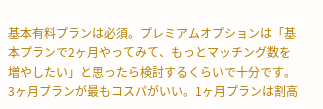基本有料プランは必須。プレミアムオプションは「基本プランで2ヶ月やってみて、もっとマッチング数を増やしたい」と思ったら検討するくらいで十分です。
3ヶ月プランが最もコスパがいい。1ヶ月プランは割高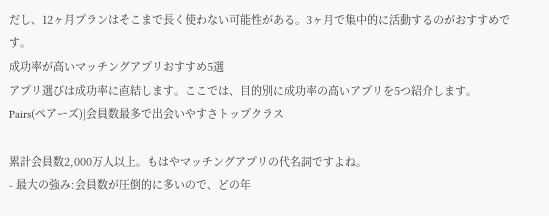だし、12ヶ月プランはそこまで長く使わない可能性がある。3ヶ月で集中的に活動するのがおすすめです。
成功率が高いマッチングアプリおすすめ5選
アプリ選びは成功率に直結します。ここでは、目的別に成功率の高いアプリを5つ紹介します。
Pairs(ペアーズ)|会員数最多で出会いやすさトップクラス

累計会員数2,000万人以上。もはやマッチングアプリの代名詞ですよね。
- 最大の強み:会員数が圧倒的に多いので、どの年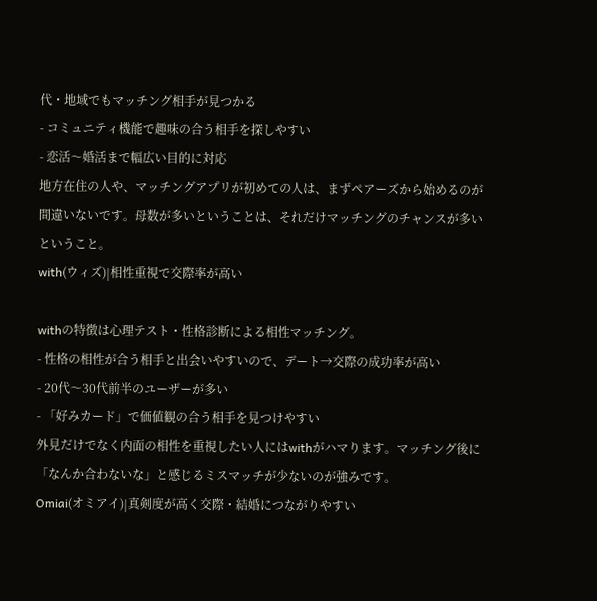代・地域でもマッチング相手が見つかる
- コミュニティ機能で趣味の合う相手を探しやすい
- 恋活〜婚活まで幅広い目的に対応
地方在住の人や、マッチングアプリが初めての人は、まずペアーズから始めるのが間違いないです。母数が多いということは、それだけマッチングのチャンスが多いということ。
with(ウィズ)|相性重視で交際率が高い

withの特徴は心理テスト・性格診断による相性マッチング。
- 性格の相性が合う相手と出会いやすいので、デート→交際の成功率が高い
- 20代〜30代前半のユーザーが多い
- 「好みカード」で価値観の合う相手を見つけやすい
外見だけでなく内面の相性を重視したい人にはwithがハマります。マッチング後に「なんか合わないな」と感じるミスマッチが少ないのが強みです。
Omiai(オミアイ)|真剣度が高く交際・結婚につながりやすい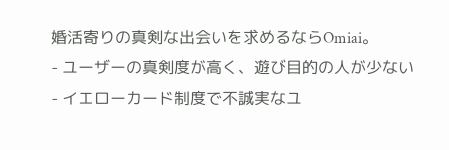婚活寄りの真剣な出会いを求めるならOmiai。
- ユーザーの真剣度が高く、遊び目的の人が少ない
- イエローカード制度で不誠実なユ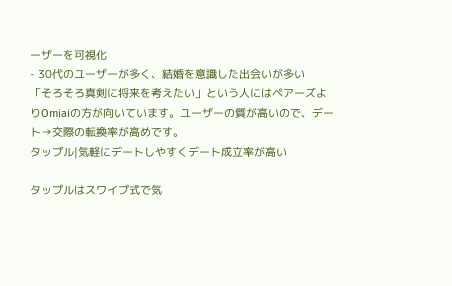ーザーを可視化
- 30代のユーザーが多く、結婚を意識した出会いが多い
「そろそろ真剣に将来を考えたい」という人にはペアーズよりOmiaiの方が向いています。ユーザーの質が高いので、デート→交際の転換率が高めです。
タップル|気軽にデートしやすくデート成立率が高い

タップルはスワイプ式で気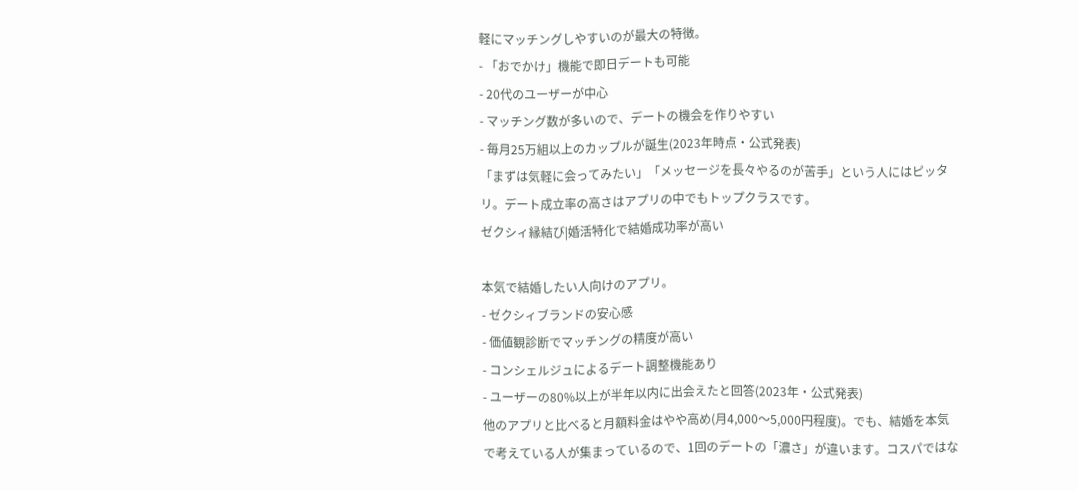軽にマッチングしやすいのが最大の特徴。
- 「おでかけ」機能で即日デートも可能
- 20代のユーザーが中心
- マッチング数が多いので、デートの機会を作りやすい
- 毎月25万組以上のカップルが誕生(2023年時点・公式発表)
「まずは気軽に会ってみたい」「メッセージを長々やるのが苦手」という人にはピッタリ。デート成立率の高さはアプリの中でもトップクラスです。
ゼクシィ縁結び|婚活特化で結婚成功率が高い

本気で結婚したい人向けのアプリ。
- ゼクシィブランドの安心感
- 価値観診断でマッチングの精度が高い
- コンシェルジュによるデート調整機能あり
- ユーザーの80%以上が半年以内に出会えたと回答(2023年・公式発表)
他のアプリと比べると月額料金はやや高め(月4,000〜5,000円程度)。でも、結婚を本気で考えている人が集まっているので、1回のデートの「濃さ」が違います。コスパではな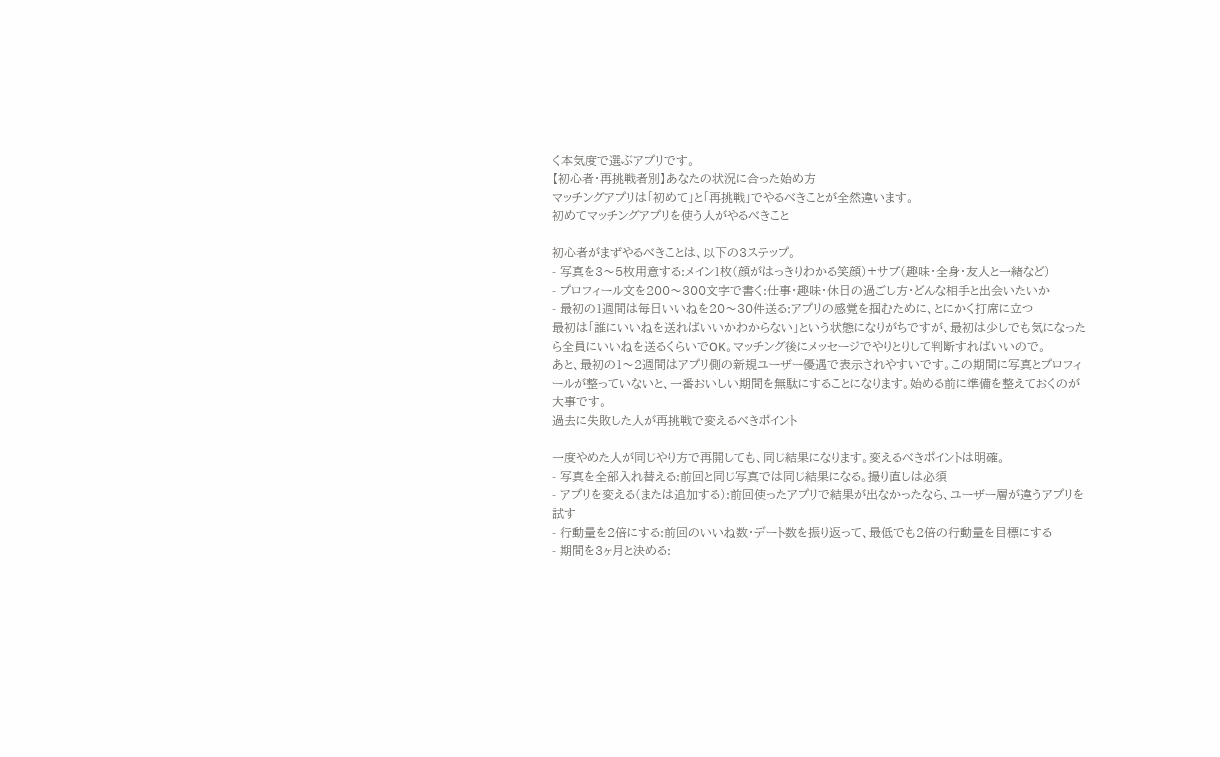く本気度で選ぶアプリです。
【初心者・再挑戦者別】あなたの状況に合った始め方
マッチングアプリは「初めて」と「再挑戦」でやるべきことが全然違います。
初めてマッチングアプリを使う人がやるべきこと

初心者がまずやるべきことは、以下の3ステップ。
- 写真を3〜5枚用意する:メイン1枚(顔がはっきりわかる笑顔)+サブ(趣味・全身・友人と一緒など)
- プロフィール文を200〜300文字で書く:仕事・趣味・休日の過ごし方・どんな相手と出会いたいか
- 最初の1週間は毎日いいねを20〜30件送る:アプリの感覚を掴むために、とにかく打席に立つ
最初は「誰にいいねを送ればいいかわからない」という状態になりがちですが、最初は少しでも気になったら全員にいいねを送るくらいでOK。マッチング後にメッセージでやりとりして判断すればいいので。
あと、最初の1〜2週間はアプリ側の新規ユーザー優遇で表示されやすいです。この期間に写真とプロフィールが整っていないと、一番おいしい期間を無駄にすることになります。始める前に準備を整えておくのが大事です。
過去に失敗した人が再挑戦で変えるべきポイント

一度やめた人が同じやり方で再開しても、同じ結果になります。変えるべきポイントは明確。
- 写真を全部入れ替える:前回と同じ写真では同じ結果になる。撮り直しは必須
- アプリを変える(または追加する):前回使ったアプリで結果が出なかったなら、ユーザー層が違うアプリを試す
- 行動量を2倍にする:前回のいいね数・デート数を振り返って、最低でも2倍の行動量を目標にする
- 期間を3ヶ月と決める: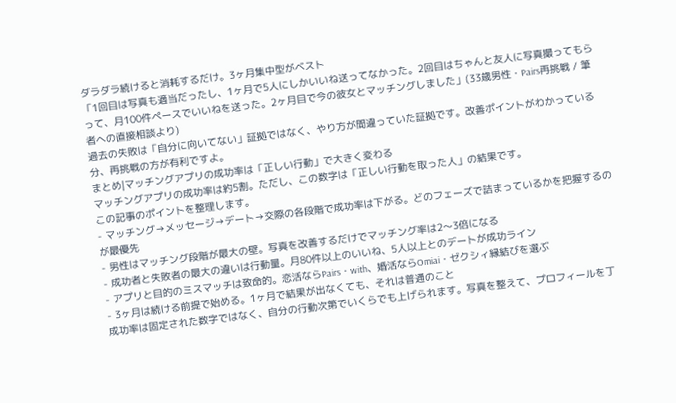ダラダラ続けると消耗するだけ。3ヶ月集中型がベスト
「1回目は写真も適当だったし、1ヶ月で5人にしかいいね送ってなかった。2回目はちゃんと友人に写真撮ってもらって、月100件ペースでいいねを送った。2ヶ月目で今の彼女とマッチングしました」(33歳男性・Pairs再挑戦 / 筆者への直接相談より)
過去の失敗は「自分に向いてない」証拠ではなく、やり方が間違っていた証拠です。改善ポイントがわかっている分、再挑戦の方が有利ですよ。
まとめ|マッチングアプリの成功率は「正しい行動」で大きく変わる
マッチングアプリの成功率は約5割。ただし、この数字は「正しい行動を取った人」の結果です。
この記事のポイントを整理します。
- マッチング→メッセージ→デート→交際の各段階で成功率は下がる。どのフェーズで詰まっているかを把握するのが最優先
- 男性はマッチング段階が最大の壁。写真を改善するだけでマッチング率は2〜3倍になる
- 成功者と失敗者の最大の違いは行動量。月80件以上のいいね、5人以上とのデートが成功ライン
- アプリと目的のミスマッチは致命的。恋活ならPairs・with、婚活ならOmiai・ゼクシィ縁結びを選ぶ
- 3ヶ月は続ける前提で始める。1ヶ月で結果が出なくても、それは普通のこと
成功率は固定された数字ではなく、自分の行動次第でいくらでも上げられます。写真を整えて、プロフィールを丁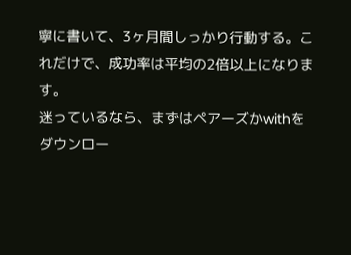寧に書いて、3ヶ月間しっかり行動する。これだけで、成功率は平均の2倍以上になります。
迷っているなら、まずはペアーズかwithをダウンロー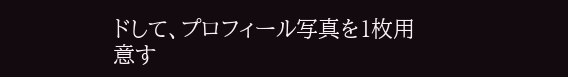ドして、プロフィール写真を1枚用意す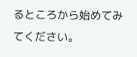るところから始めてみてください。